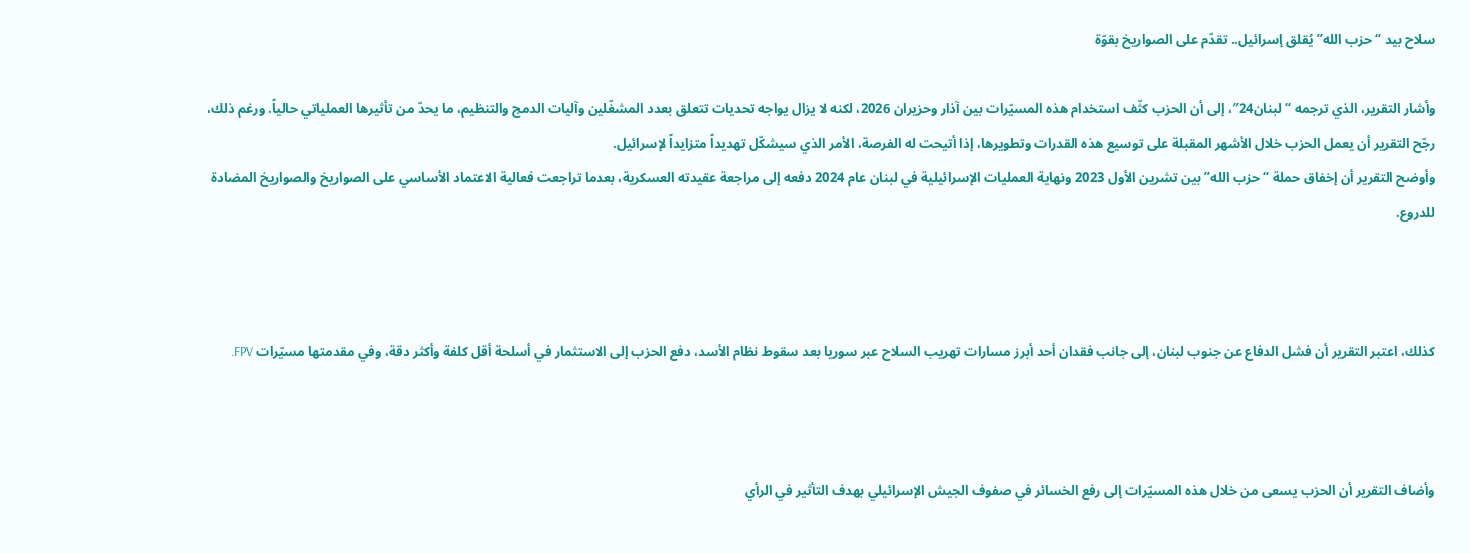سلاح بيد “حزب الله” يُقلق إسرائيل.. تقدّم على الصواريخ بقوّة

وأشار التقرير، الذي ترجمه “لبنان24″، إلى أن الحزب كثّف استخدام هذه المسيّرات بين آذار وحزيران 2026، لكنه لا يزال يواجه تحديات تتعلق بعدد المشغّلين وآليات الدمج والتنظيم، ما يحدّ من تأثيرها العملياتي حالياً. ورغم ذلك، رجّح التقرير أن يعمل الحزب خلال الأشهر المقبلة على توسيع هذه القدرات وتطويرها، إذا أتيحت له الفرصة، الأمر الذي سيشكّل تهديداً متزايداً لإسرائيل.
وأوضح التقرير أن إخفاق حملة “حزب الله” بين تشرين الأول 2023 ونهاية العمليات الإسرائيلية في لبنان عام 2024 دفعه إلى مراجعة عقيدته العسكرية، بعدما تراجعت فعالية الاعتماد الأساسي على الصواريخ والصواريخ المضادة للدروع.



كذلك، اعتبر التقرير أن فشل الدفاع عن جنوب لبنان، إلى جانب فقدان أحد أبرز مسارات تهريب السلاح عبر سوريا بعد سقوط نظام الأسد، دفع الحزب إلى الاستثمار في أسلحة أقل كلفة وأكثر دقة، وفي مقدمتها مسيّرات FPV.



وأضاف التقرير أن الحزب يسعى من خلال هذه المسيّرات إلى رفع الخسائر في صفوف الجيش الإسرائيلي بهدف التأثير في الرأي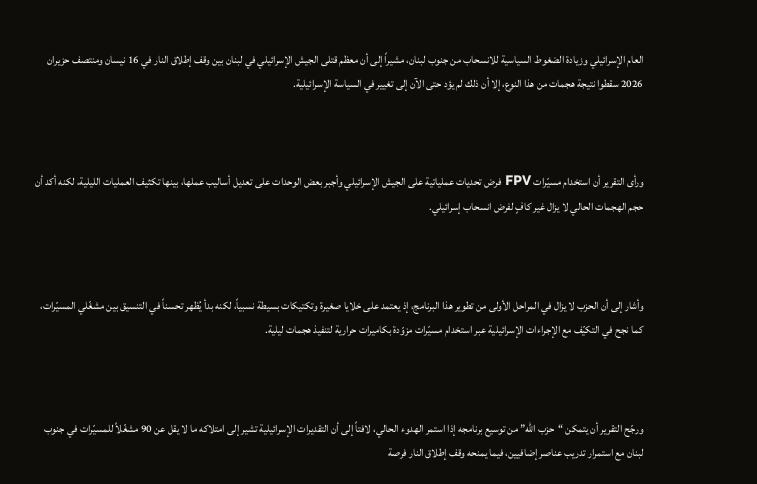العام الإسرائيلي وزيادة الضغوط السياسية للانسحاب من جنوب لبنان، مشيراً إلى أن معظم قتلى الجيش الإسرائيلي في لبنان بين وقف إطلاق النار في 16 نيسان ومنتصف حزيران 2026 سقطوا نتيجة هجمات من هذا النوع، إلا أن ذلك لم يؤد حتى الآن إلى تغيير في السياسة الإسرائيلية.



ورأى التقرير أن استخدام مسيّرات FPV فرض تحديات عملياتية على الجيش الإسرائيلي وأجبر بعض الوحدات على تعديل أساليب عملها، بينها تكثيف العمليات الليلية، لكنه أكد أن حجم الهجمات الحالي لا يزال غير كافٍ لفرض انسحاب إسرائيلي.



وأشار إلى أن الحزب لا يزال في المراحل الأولى من تطوير هذا البرنامج، إذ يعتمد على خلايا صغيرة وتكتيكات بسيطة نسبياً، لكنه بدأ يُظهر تحسناً في التنسيق بين مشغّلي المسيّرات، كما نجح في التكيّف مع الإجراءات الإسرائيلية عبر استخدام مسيّرات مزوّدة بكاميرات حرارية لتنفيذ هجمات ليلية.



ورجّح التقرير أن يتمكن “حزب الله” من توسيع برنامجه إذا استمر الهدوء الحالي، لافتاً إلى أن التقديرات الإسرائيلية تشير إلى امتلاكه ما لا يقل عن 90 مشغّلاً للمسيّرات في جنوب لبنان مع استمرار تدريب عناصر إضافيين، فيما يمنحه وقف إطلاق النار فرصة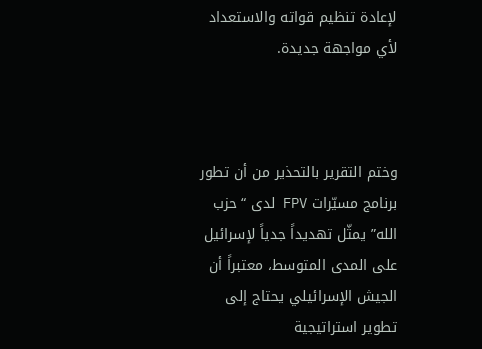لإعادة تنظيم قواته والاستعداد لأي مواجهة جديدة.



وختم التقرير بالتحذير من أن تطور برنامج مسيّرات FPV لدى “حزب الله” يمثّل تهديداً جدياً لإسرائيل على المدى المتوسط، معتبراً أن الجيش الإسرائيلي يحتاج إلى تطوير استراتيجية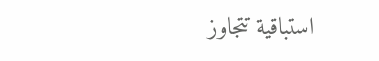استباقية تتجاوز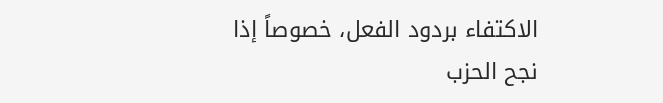الاكتفاء بردود الفعل، خصوصاً إذا نجح الحزب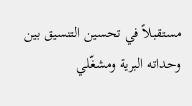مستقبلاً في تحسين التنسيق بين وحداته البرية ومشغّلي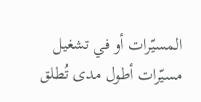المسيّرات أو في تشغيل مسيّرات أطول مدى تُطلق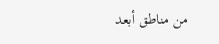من مناطق أبعد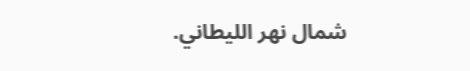شمال نهر الليطاني.